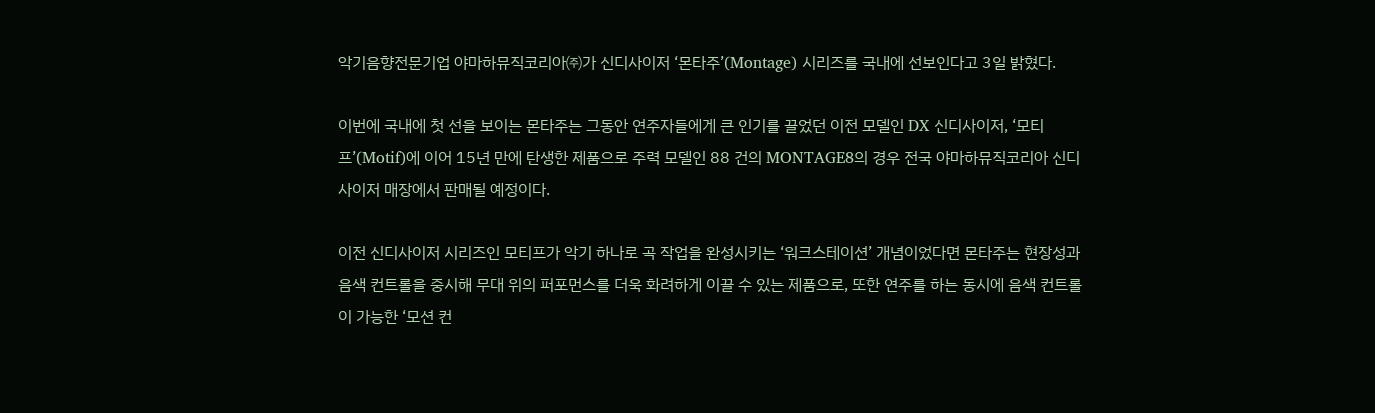악기음향전문기업 야마하뮤직코리아㈜가 신디사이저 ‘몬타주’(Montage) 시리즈를 국내에 선보인다고 3일 밝혔다.

이번에 국내에 첫 선을 보이는 몬타주는 그동안 연주자들에게 큰 인기를 끌었던 이전 모델인 DX 신디사이저, ‘모티프’(Motif)에 이어 15년 만에 탄생한 제품으로 주력 모델인 88 건의 MONTAGE8의 경우 전국 야마하뮤직코리아 신디사이저 매장에서 판매될 예정이다.

이전 신디사이저 시리즈인 모티프가 악기 하나로 곡 작업을 완성시키는 ‘워크스테이션’ 개념이었다면 몬타주는 현장성과 음색 컨트롤을 중시해 무대 위의 퍼포먼스를 더욱 화려하게 이끌 수 있는 제품으로, 또한 연주를 하는 동시에 음색 컨트롤이 가능한 ‘모션 컨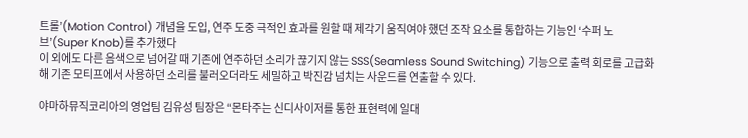트롤’(Motion Control) 개념을 도입, 연주 도중 극적인 효과를 원할 때 제각기 움직여야 했던 조작 요소를 통합하는 기능인 ‘수퍼 노브’(Super Knob)를 추가했다
이 외에도 다른 음색으로 넘어갈 때 기존에 연주하던 소리가 끊기지 않는 SSS(Seamless Sound Switching) 기능으로 출력 회로를 고급화 해 기존 모티프에서 사용하던 소리를 불러오더라도 세밀하고 박진감 넘치는 사운드를 연출할 수 있다.

야마하뮤직코리아의 영업팀 김유성 팀장은 “몬타주는 신디사이저를 통한 표현력에 일대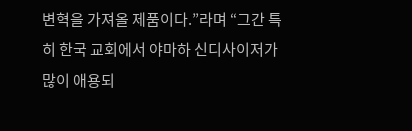변혁을 가져올 제품이다.”라며 “그간 특히 한국 교회에서 야마하 신디사이저가 많이 애용되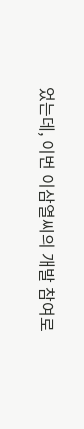었는데, 이번 이삼열씨의 개발 참여로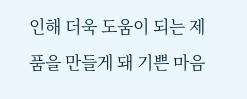인해 더욱 도움이 되는 제품을 만들게 돼 기쁜 마음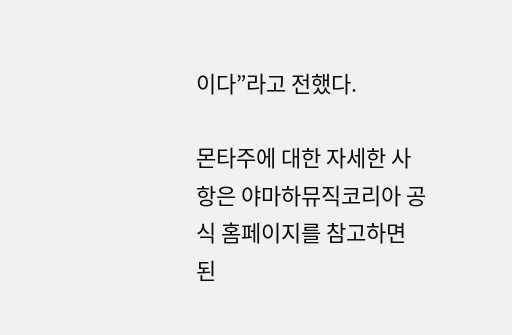이다”라고 전했다.

몬타주에 대한 자세한 사항은 야마하뮤직코리아 공식 홈페이지를 참고하면 된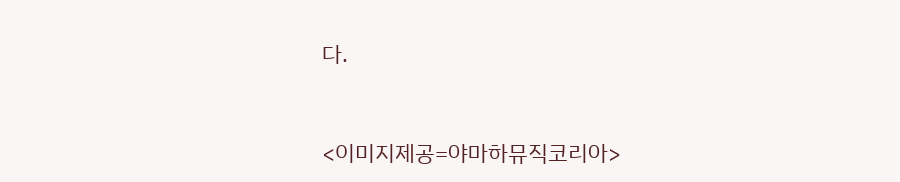다.


<이미지제공=야마하뮤직코리아>